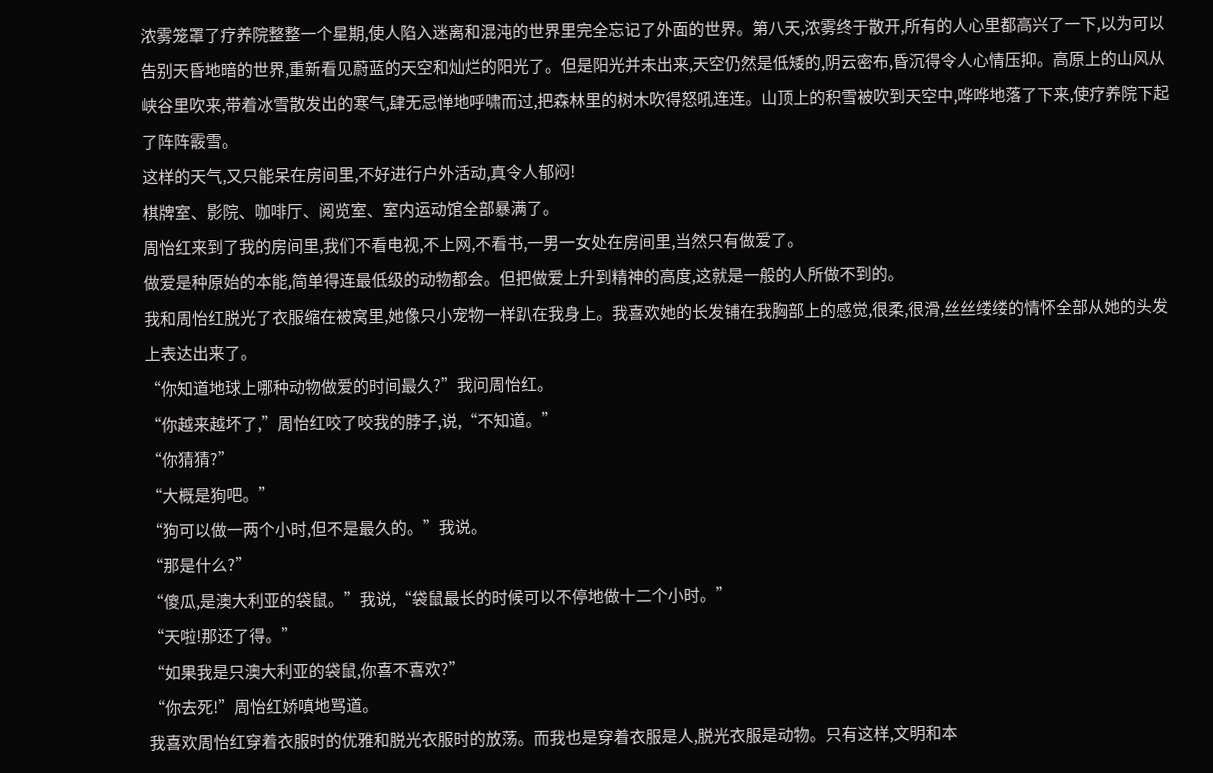浓雾笼罩了疗养院整整一个星期,使人陷入迷离和混沌的世界里完全忘记了外面的世界。第八天,浓雾终于散开,所有的人心里都高兴了一下,以为可以告别天昏地暗的世界,重新看见蔚蓝的天空和灿烂的阳光了。但是阳光并未出来,天空仍然是低矮的,阴云密布,昏沉得令人心情压抑。高原上的山风从峡谷里吹来,带着冰雪散发出的寒气,肆无忌惮地呼啸而过,把森林里的树木吹得怒吼连连。山顶上的积雪被吹到天空中,哗哗地落了下来,使疗养院下起了阵阵霰雪。
这样的天气,又只能呆在房间里,不好进行户外活动,真令人郁闷!
棋牌室、影院、咖啡厅、阅览室、室内运动馆全部暴满了。
周怡红来到了我的房间里,我们不看电视,不上网,不看书,一男一女处在房间里,当然只有做爱了。
做爱是种原始的本能,简单得连最低级的动物都会。但把做爱上升到精神的高度,这就是一般的人所做不到的。
我和周怡红脱光了衣服缩在被窝里,她像只小宠物一样趴在我身上。我喜欢她的长发铺在我胸部上的感觉,很柔,很滑,丝丝缕缕的情怀全部从她的头发上表达出来了。
“你知道地球上哪种动物做爱的时间最久?”我问周怡红。
“你越来越坏了,”周怡红咬了咬我的脖子,说,“不知道。”
“你猜猜?”
“大概是狗吧。”
“狗可以做一两个小时,但不是最久的。”我说。
“那是什么?”
“傻瓜,是澳大利亚的袋鼠。”我说,“袋鼠最长的时候可以不停地做十二个小时。”
“天啦!那还了得。”
“如果我是只澳大利亚的袋鼠,你喜不喜欢?”
“你去死!”周怡红娇嗔地骂道。
我喜欢周怡红穿着衣服时的优雅和脱光衣服时的放荡。而我也是穿着衣服是人,脱光衣服是动物。只有这样,文明和本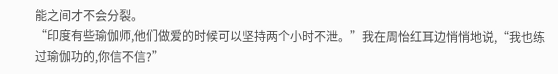能之间才不会分裂。
“印度有些瑜伽师,他们做爱的时候可以坚持两个小时不泄。”我在周怡红耳边悄悄地说,“我也练过瑜伽功的,你信不信?”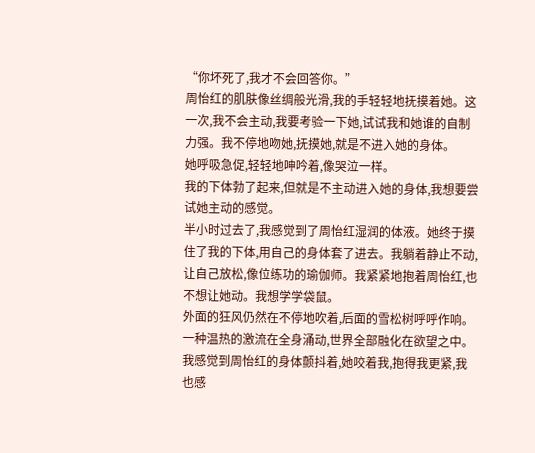“你坏死了,我才不会回答你。”
周怡红的肌肤像丝绸般光滑,我的手轻轻地抚摸着她。这一次,我不会主动,我要考验一下她,试试我和她谁的自制力强。我不停地吻她,抚摸她,就是不进入她的身体。
她呼吸急促,轻轻地呻吟着,像哭泣一样。
我的下体勃了起来,但就是不主动进入她的身体,我想要尝试她主动的感觉。
半小时过去了,我感觉到了周怡红湿润的体液。她终于摸住了我的下体,用自己的身体套了进去。我躺着静止不动,让自己放松,像位练功的瑜伽师。我紧紧地抱着周怡红,也不想让她动。我想学学袋鼠。
外面的狂风仍然在不停地吹着,后面的雪松树呼呼作响。
一种温热的激流在全身涌动,世界全部融化在欲望之中。
我感觉到周怡红的身体颤抖着,她咬着我,抱得我更紧,我也感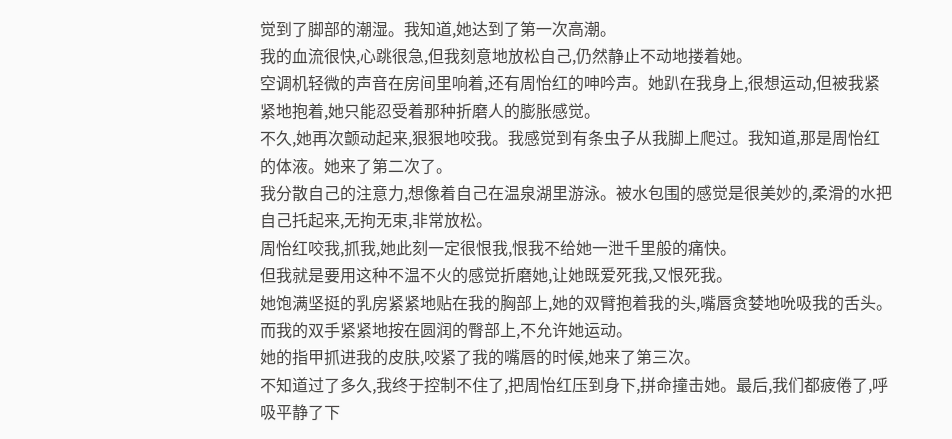觉到了脚部的潮湿。我知道,她达到了第一次高潮。
我的血流很快,心跳很急,但我刻意地放松自己,仍然静止不动地搂着她。
空调机轻微的声音在房间里响着,还有周怡红的呻吟声。她趴在我身上,很想运动,但被我紧紧地抱着,她只能忍受着那种折磨人的膨胀感觉。
不久,她再次颤动起来,狠狠地咬我。我感觉到有条虫子从我脚上爬过。我知道,那是周怡红的体液。她来了第二次了。
我分散自己的注意力,想像着自己在温泉湖里游泳。被水包围的感觉是很美妙的,柔滑的水把自己托起来,无拘无束,非常放松。
周怡红咬我,抓我,她此刻一定很恨我,恨我不给她一泄千里般的痛快。
但我就是要用这种不温不火的感觉折磨她,让她既爱死我,又恨死我。
她饱满坚挺的乳房紧紧地贴在我的胸部上,她的双臂抱着我的头,嘴唇贪婪地吮吸我的舌头。而我的双手紧紧地按在圆润的臀部上,不允许她运动。
她的指甲抓进我的皮肤,咬紧了我的嘴唇的时候,她来了第三次。
不知道过了多久,我终于控制不住了,把周怡红压到身下,拼命撞击她。最后,我们都疲倦了,呼吸平静了下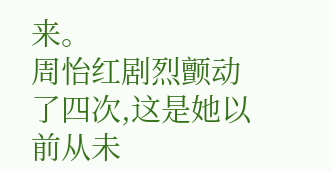来。
周怡红剧烈颤动了四次,这是她以前从未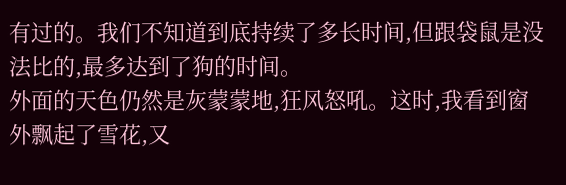有过的。我们不知道到底持续了多长时间,但跟袋鼠是没法比的,最多达到了狗的时间。
外面的天色仍然是灰蒙蒙地,狂风怒吼。这时,我看到窗外飘起了雪花,又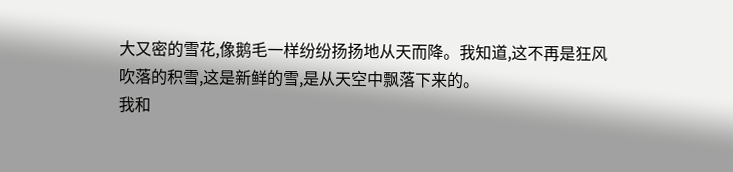大又密的雪花,像鹅毛一样纷纷扬扬地从天而降。我知道,这不再是狂风吹落的积雪,这是新鲜的雪,是从天空中飘落下来的。
我和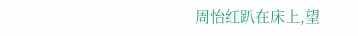周怡红趴在床上,望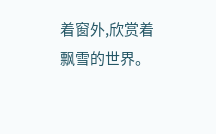着窗外,欣赏着飘雪的世界。